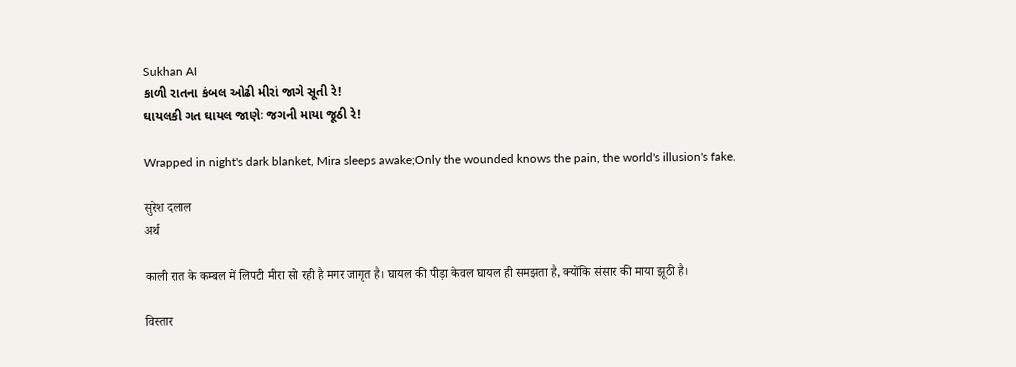Sukhan AI
કાળી રાતના કંબલ ઓઢી મીરાં જાગે સૂતી રે!
ઘાયલકી ગત ઘાયલ જાણેઃ જગની માયા જૂઠી રે!

Wrapped in night's dark blanket, Mira sleeps awake;Only the wounded knows the pain, the world's illusion's fake.

सुरेश दलाल
अर्थ

काली रात के कम्बल में लिपटी मीरा सो रही है मगर जागृत है। घायल की पीड़ा केवल घायल ही समझता है, क्योंकि संसार की माया झूठी है।

विस्तार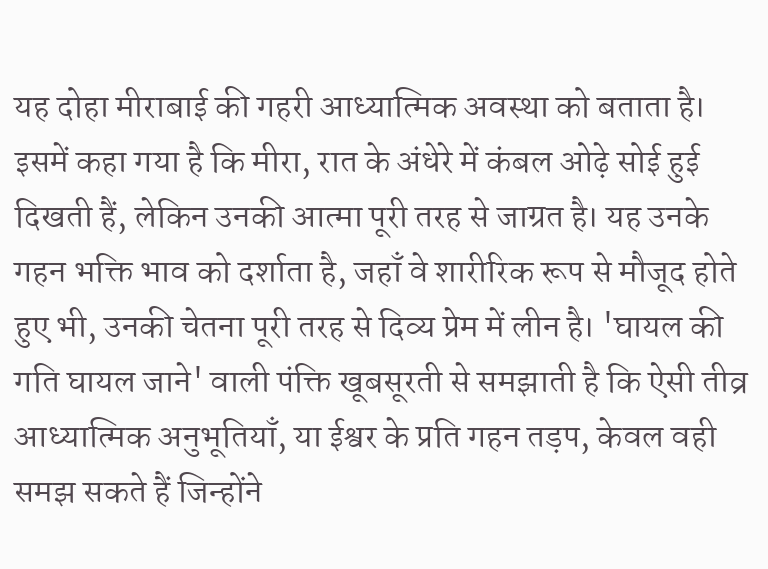यह दोहा मीराबाई की गहरी आध्यात्मिक अवस्था को बताता है। इसमें कहा गया है कि मीरा, रात के अंधेरे में कंबल ओढ़े सोई हुई दिखती हैं, लेकिन उनकी आत्मा पूरी तरह से जाग्रत है। यह उनके गहन भक्ति भाव को दर्शाता है, जहाँ वे शारीरिक रूप से मौजूद होते हुए भी, उनकी चेतना पूरी तरह से दिव्य प्रेम में लीन है। 'घायल की गति घायल जाने' वाली पंक्ति खूबसूरती से समझाती है कि ऐसी तीव्र आध्यात्मिक अनुभूतियाँ, या ईश्वर के प्रति गहन तड़प, केवल वही समझ सकते हैं जिन्होंने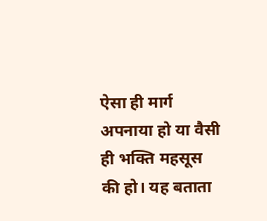ऐसा ही मार्ग अपनाया हो या वैसी ही भक्ति महसूस की हो। यह बताता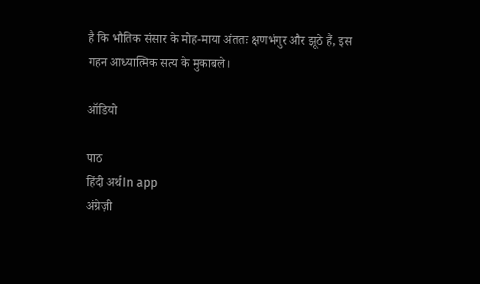है कि भौतिक संसार के मोह-माया अंततः क्षणभंगुर और झूठे हैं, इस गहन आध्यात्मिक सत्य के मुकाबले।

ऑडियो

पाठ
हिंदी अर्थIn app
अंग्रेज़ी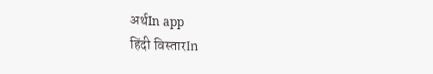अर्थIn app
हिंदी विस्तारIn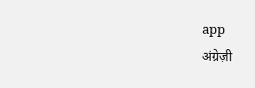app
अंग्रेज़ी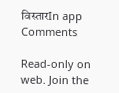विस्तारIn app
Comments

Read-only on web. Join the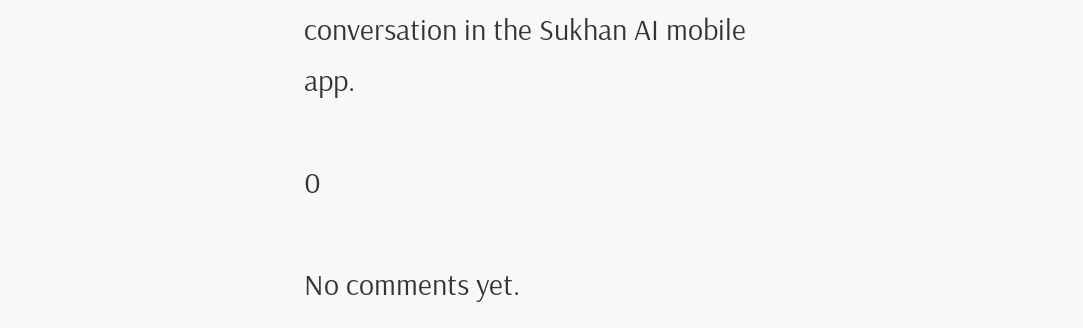conversation in the Sukhan AI mobile app.

0

No comments yet.